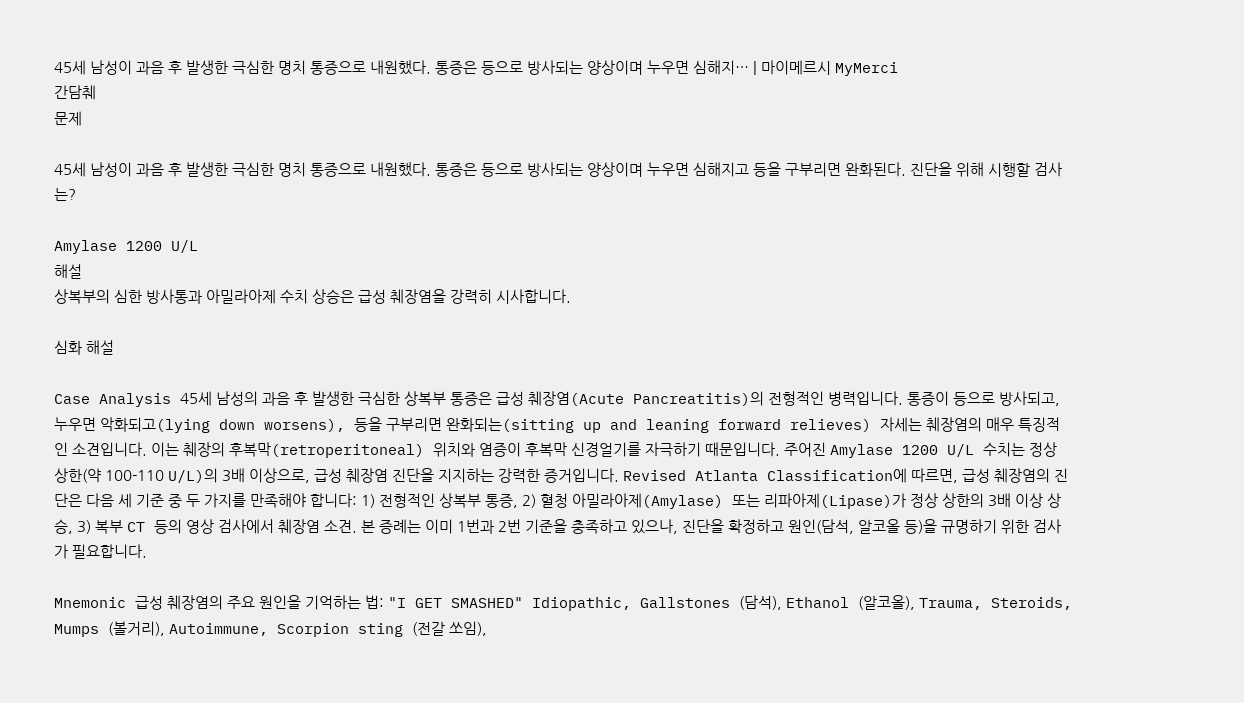45세 남성이 과음 후 발생한 극심한 명치 통증으로 내원했다. 통증은 등으로 방사되는 양상이며 누우면 심해지… | 마이메르시 MyMerci
간담췌
문제

45세 남성이 과음 후 발생한 극심한 명치 통증으로 내원했다. 통증은 등으로 방사되는 양상이며 누우면 심해지고 등을 구부리면 완화된다. 진단을 위해 시행할 검사는?

Amylase 1200 U/L
해설
상복부의 심한 방사통과 아밀라아제 수치 상승은 급성 췌장염을 강력히 시사합니다.

심화 해설

Case Analysis 45세 남성의 과음 후 발생한 극심한 상복부 통증은 급성 췌장염(Acute Pancreatitis)의 전형적인 병력입니다. 통증이 등으로 방사되고, 누우면 악화되고(lying down worsens), 등을 구부리면 완화되는(sitting up and leaning forward relieves) 자세는 췌장염의 매우 특징적인 소견입니다. 이는 췌장의 후복막(retroperitoneal) 위치와 염증이 후복막 신경얼기를 자극하기 때문입니다. 주어진 Amylase 1200 U/L 수치는 정상 상한(약 100-110 U/L)의 3배 이상으로, 급성 췌장염 진단을 지지하는 강력한 증거입니다. Revised Atlanta Classification에 따르면, 급성 췌장염의 진단은 다음 세 기준 중 두 가지를 만족해야 합니다: 1) 전형적인 상복부 통증, 2) 혈청 아밀라아제(Amylase) 또는 리파아제(Lipase)가 정상 상한의 3배 이상 상승, 3) 복부 CT 등의 영상 검사에서 췌장염 소견. 본 증례는 이미 1번과 2번 기준을 충족하고 있으나, 진단을 확정하고 원인(담석, 알코올 등)을 규명하기 위한 검사가 필요합니다.

Mnemonic 급성 췌장염의 주요 원인을 기억하는 법: "I GET SMASHED" Idiopathic, Gallstones (담석), Ethanol (알코올), Trauma, Steroids, Mumps (볼거리), Autoimmune, Scorpion sting (전갈 쏘임),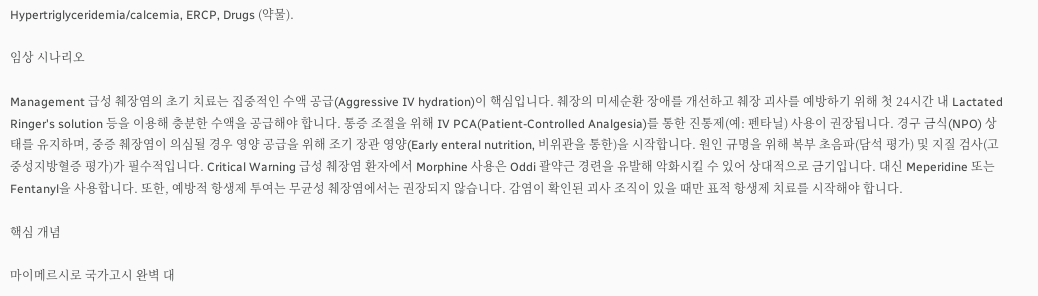Hypertriglyceridemia/calcemia, ERCP, Drugs (약물).

임상 시나리오

Management 급성 췌장염의 초기 치료는 집중적인 수액 공급(Aggressive IV hydration)이 핵심입니다. 췌장의 미세순환 장애를 개선하고 췌장 괴사를 예방하기 위해 첫 24시간 내 Lactated Ringer's solution 등을 이용해 충분한 수액을 공급해야 합니다. 통증 조절을 위해 IV PCA(Patient-Controlled Analgesia)를 통한 진통제(예: 펜타닐) 사용이 권장됩니다. 경구 금식(NPO) 상태를 유지하며, 중증 췌장염이 의심될 경우 영양 공급을 위해 조기 장관 영양(Early enteral nutrition, 비위관을 통한)을 시작합니다. 원인 규명을 위해 복부 초음파(담석 평가) 및 지질 검사(고중성지방혈증 평가)가 필수적입니다. Critical Warning 급성 췌장염 환자에서 Morphine 사용은 Oddi 괄약근 경련을 유발해 악화시킬 수 있어 상대적으로 금기입니다. 대신 Meperidine 또는 Fentanyl을 사용합니다. 또한, 예방적 항생제 투여는 무균성 췌장염에서는 권장되지 않습니다. 감염이 확인된 괴사 조직이 있을 때만 표적 항생제 치료를 시작해야 합니다.

핵심 개념

마이메르시로 국가고시 완벽 대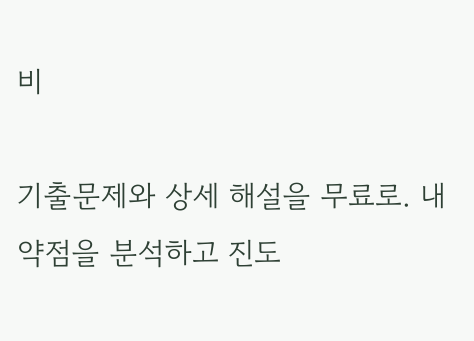비

기출문제와 상세 해설을 무료로. 내 약점을 분석하고 진도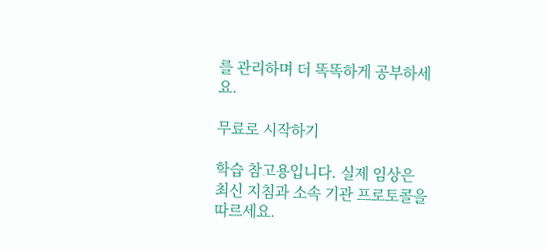를 관리하며 더 똑똑하게 공부하세요.

무료로 시작하기

학습 참고용입니다. 실제 임상은 최신 지침과 소속 기관 프로토콜을 따르세요.